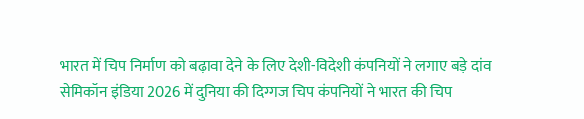भारत में चिप निर्माण को बढ़ावा देने के लिए देशी-विदेशी कंपनियों ने लगाए बड़े दांव
सेमिकॉन इंडिया 2026 में दुनिया की दिग्गज चिप कंपनियों ने भारत की चिप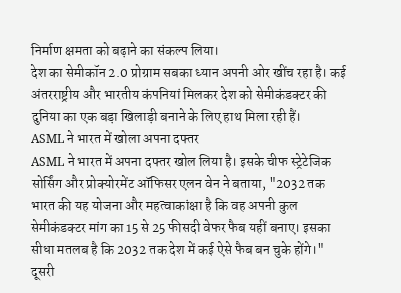निर्माण क्षमता को बढ़ाने का संकल्प लिया।
देश का सेमीकॉन 2.0 प्रोग्राम सबका ध्यान अपनी ओर खींच रहा है। कई अंतरराष्ट्रीय और भारतीय कंपनियां मिलकर देश को सेमीकंडक्टर की दुनिया का एक बड़ा खिलाड़ी बनाने के लिए हाथ मिला रही हैं।
ASML ने भारत में खोला अपना दफ्तर
ASML ने भारत में अपना दफ्तर खोल लिया है। इसके चीफ स्ट्रेटेजिक सोर्सिंग और प्रोक्योरमेंट ऑफिसर एलन वेन ने बताया, "2032 तक भारत की यह योजना और महत्वाकांक्षा है कि वह अपनी कुल सेमीकंडक्टर मांग का 15 से 25 फीसदी वेफर फैब यहीं बनाए। इसका सीधा मतलब है कि 2032 तक देश में कई ऐसे फैब बन चुके होंगे।" दूसरी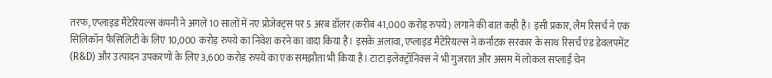तरफ, एप्लाइड मैटेरियल्स कंपनी ने अगले 10 सालों में नए प्रोजेक्ट्स पर 5 अरब डॉलर (करीब 41,000 करोड़ रुपये) लगाने की बात कही है। इसी प्रकार, लैम रिसर्च ने एक सिलिकॉन फैसिलिटी के लिए 10,000 करोड़ रुपये का निवेश करने का वादा किया है। इसके अलावा, एप्लाइड मैटेरियल्स ने कर्नाटक सरकार के साथ रिसर्च एंड डेवलपमेंट (R&D) और उत्पादन उपकरणों के लिए 3,600 करोड़ रुपये का एक समझौता भी किया है। टाटा इलेक्ट्रॉनिक्स ने भी गुजरात और असम में लोकल सप्लाई चेन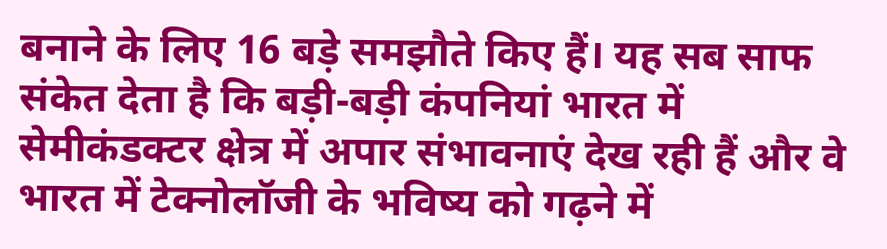बनाने के लिए 16 बड़े समझौते किए हैं। यह सब साफ संकेत देता है कि बड़ी-बड़ी कंपनियां भारत में सेमीकंडक्टर क्षेत्र में अपार संभावनाएं देख रही हैं और वे भारत में टेक्नोलॉजी के भविष्य को गढ़ने में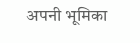अपनी भूमिका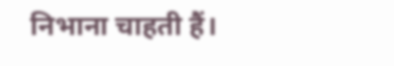निभाना चाहती हैं।